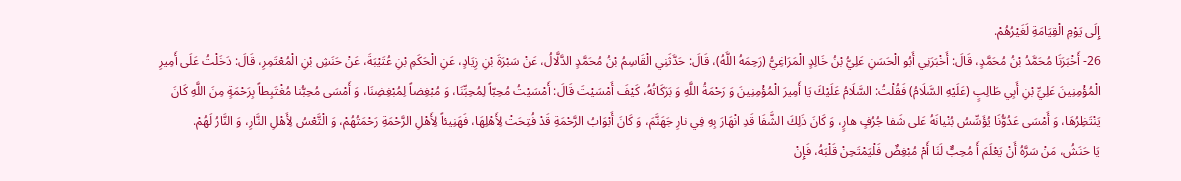إِلَى يَوْمِ الْقِيَامَةِ لَغَيْرُهُمْ.
26- أَخْبَرَنَا مُحَمَّدُ بْنُ مُحَمَّدٍ، قَالَ: أَخْبَرَنِي أَبُو الْحَسَنِ عَلِيُّ بْنُ خَالِدٍ الْمَرَاغِيُّ (رَحِمَهُ اللَّهُ)، قَالَ: حَدَّثَنِي الْقَاسِمُ بْنُ مُحَمَّدٍ الدَّلَّالُ، عَنْ سَبْرَةَ بْنِ زِيَادٍ، عَنِ الْحَكَمِ بْنِ عُتَيْبَةَ، عَنْ حَنَشِ بْنِ الْمُعْتَمِرِ، قَالَ: دَخَلْتُ عَلَى أَمِيرِ الْمُؤْمِنِينَ عَلِيِّ بْنِ أَبِي طَالِبٍ (عَلَيْهِ السَّلَامُ) فَقُلْتُ: السَّلَامُ عَلَيْكَ يَا أَمِيرَ الْمُؤْمِنِينَ وَ رَحْمَةُ اللَّهِ وَ بَرَكَاتُهُ، كَيْفَ أَمْسَيْتَ قَالَ: أَمْسَيْتُ مُحِبّاً لِمُحِبِّنَا، وَ مُبْغِضاً لِمُبْغِضِنَا، وَ أَمْسَى مُحِبُّنا مُغْتَبِطاً بِرَحْمَةٍ مِنَ اللَّهِ كَانَ يَنْتَظِرُهَا، وَ أَمْسَى عَدُوُّنَا يُؤَسِّسُ بُنْيانَهُ عَلى شَفا جُرُفٍ هارٍ، وَ كَانَ ذَلِكَ الشَّفَا قَدِ انْهَارَ بِهِ فِي نارِ جَهَنَّمَ، وَ كَانَ أَبْوَابُ الرَّحْمَةِ قَدْ فُتِحَتْ لِأَهْلِهَا، فَهَنِيئاً لِأَهْلِ الرَّحْمَةِ رَحْمَتُهُمْ، وَ الْتَّعْسُ لِأَهْلِ النَّارِ، وَ النَّارُ لَهُمْ.
يَا حَنَشُ، مَنْ سَرَّهُ أَنْ يَعْلَمَ أَ مُحِبٌّ لَنَا أَمْ مُبْغِضٌ فَلْيَمْتَحِنْ قَلْبَهُ، فَإِنْ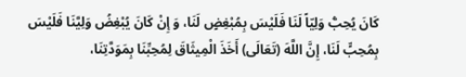كَانَ يُحِبُّ وَلِيّاً لَنَا فَلَيْسَ بِمُبْغِضٍ لَنَا، وَ إِنْ كَانَ يُبْغِضُ وَلِيَّنَا فَلَيْسَ بِمُحِبٍّ لَنَا، إِنَّ اللَّهَ (تَعَالَى) أَخَذَ الْمِيثَاقَ لِمُحِبِّنَا بِمَوَدَّتِنَا،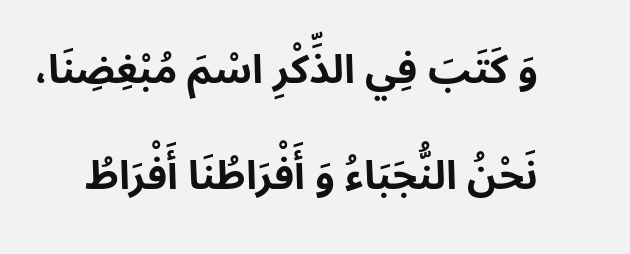وَ كَتَبَ فِي الذِّكْرِ اسْمَ مُبْغِضِنَا، نَحْنُ النُّجَبَاءُ وَ أَفْرَاطُنَا أَفْرَاطُ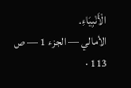الْأَنْبِيَاءِ.
الأمالي — الجزء 1 — ص 113 ·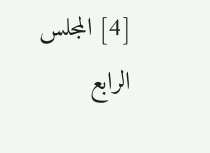[4] المجلس الرابع